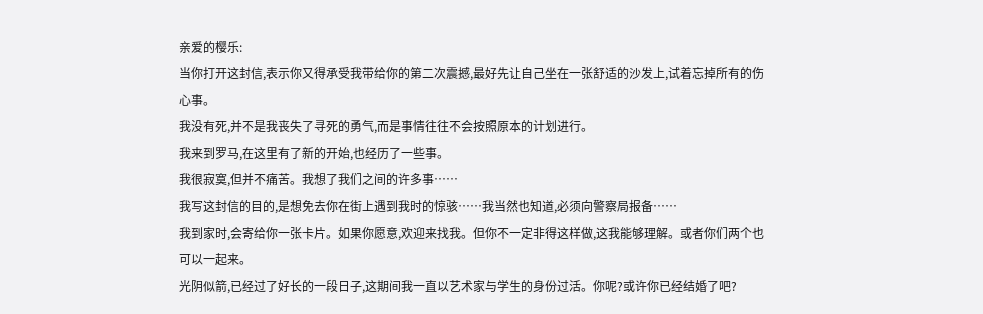亲爱的樱乐:
当你打开这封信,表示你又得承受我带给你的第二次震撼,最好先让自己坐在一张舒适的沙发上,试着忘掉所有的伤心事。
我没有死,并不是我丧失了寻死的勇气,而是事情往往不会按照原本的计划进行。
我来到罗马,在这里有了新的开始,也经历了一些事。
我很寂寞,但并不痛苦。我想了我们之间的许多事……
我写这封信的目的,是想免去你在街上遇到我时的惊骇……我当然也知道,必须向警察局报备……
我到家时,会寄给你一张卡片。如果你愿意,欢迎来找我。但你不一定非得这样做,这我能够理解。或者你们两个也可以一起来。
光阴似箭,已经过了好长的一段日子,这期间我一直以艺术家与学生的身份过活。你呢?或许你已经结婚了吧?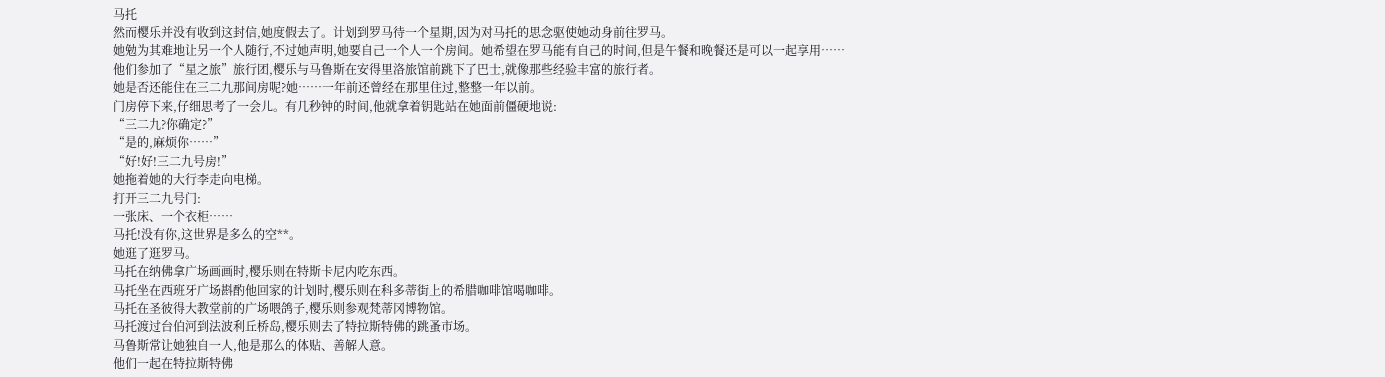马托
然而樱乐并没有收到这封信,她度假去了。计划到罗马待一个星期,因为对马托的思念驱使她动身前往罗马。
她勉为其难地让另一个人随行,不过她声明,她要自己一个人一个房间。她希望在罗马能有自己的时间,但是午餐和晚餐还是可以一起享用……
他们参加了“星之旅”旅行团,樱乐与马鲁斯在安得里洛旅馆前跳下了巴士,就像那些经验丰富的旅行者。
她是否还能住在三二九那间房呢?她……一年前还曾经在那里住过,整整一年以前。
门房停下来,仔细思考了一会儿。有几秒钟的时间,他就拿着钥匙站在她面前僵硬地说:
“三二九?你确定?”
“是的,麻烦你……”
“好!好!三二九号房!”
她拖着她的大行李走向电梯。
打开三二九号门:
一张床、一个衣柜……
马托!没有你,这世界是多么的空**。
她逛了逛罗马。
马托在纳佛拿广场画画时,樱乐则在特斯卡尼内吃东西。
马托坐在西班牙广场斟酌他回家的计划时,樱乐则在科多蒂街上的希腊咖啡馆喝咖啡。
马托在圣彼得大教堂前的广场喂鸽子,樱乐则参观梵蒂冈博物馆。
马托渡过台伯河到法波利丘桥岛,樱乐则去了特拉斯特佛的跳蚤市场。
马鲁斯常让她独自一人,他是那么的体贴、善解人意。
他们一起在特拉斯特佛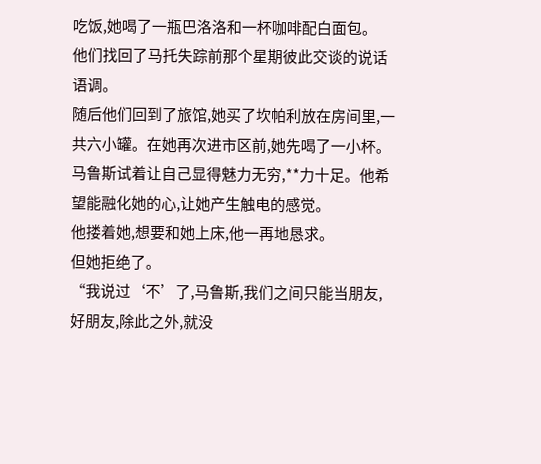吃饭,她喝了一瓶巴洛洛和一杯咖啡配白面包。
他们找回了马托失踪前那个星期彼此交谈的说话语调。
随后他们回到了旅馆,她买了坎帕利放在房间里,一共六小罐。在她再次进市区前,她先喝了一小杯。
马鲁斯试着让自己显得魅力无穷,**力十足。他希望能融化她的心,让她产生触电的感觉。
他搂着她,想要和她上床,他一再地恳求。
但她拒绝了。
“我说过‘不’了,马鲁斯,我们之间只能当朋友,好朋友,除此之外,就没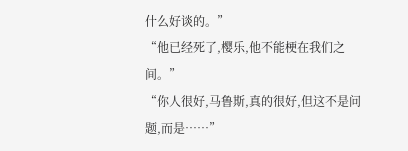什么好谈的。”
“他已经死了,樱乐,他不能梗在我们之间。”
“你人很好,马鲁斯,真的很好,但这不是问题,而是……”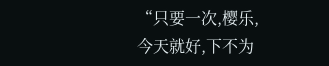“只要一次,樱乐,今天就好,下不为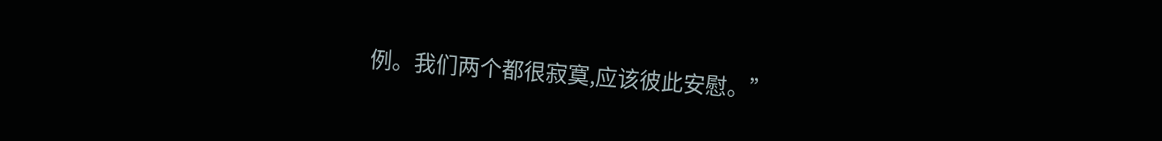例。我们两个都很寂寞,应该彼此安慰。”